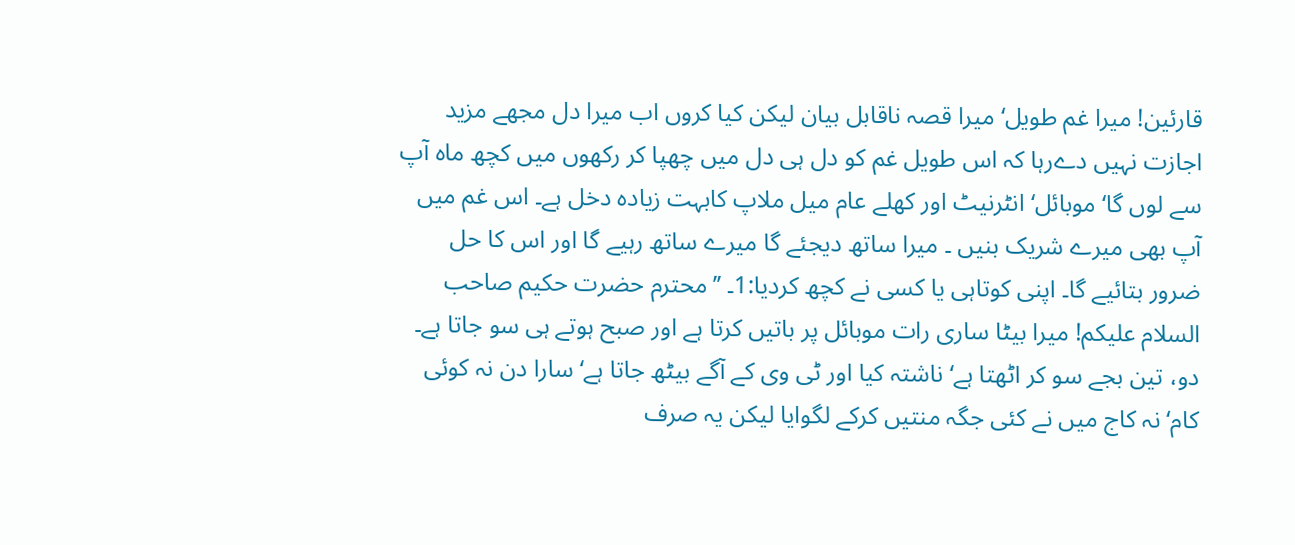قارئین! میرا غم طویل‘ میرا قصہ ناقابل بیان لیکن کیا کروں اب میرا دل مجھے مزید اجازت نہیں دےرہا کہ اس طویل غم کو دل ہی دل میں چھپا کر رکھوں میں کچھ ماہ آپ سے لوں گا‘ موبائل‘ انٹرنیٹ اور کھلے عام میل ملاپ کابہت زیادہ دخل ہے۔ اس غم میں آپ بھی میرے شریک بنیں ۔ میرا ساتھ دیجئے گا میرے ساتھ رہیے گا اور اس کا حل ضرور بتائیے گا۔ اپنی کوتاہی یا کسی نے کچھ کردیا:1۔ ’’محترم حضرت حکیم صاحب السلام علیکم! میرا بیٹا ساری رات موبائل پر باتیں کرتا ہے اور صبح ہوتے ہی سو جاتا ہے۔ دو، تین بجے سو کر اٹھتا ہے‘ ناشتہ کیا اور ٹی وی کے آگے بیٹھ جاتا ہے‘ سارا دن نہ کوئی کام‘ نہ کاج میں نے کئی جگہ منتیں کرکے لگوایا لیکن یہ صرف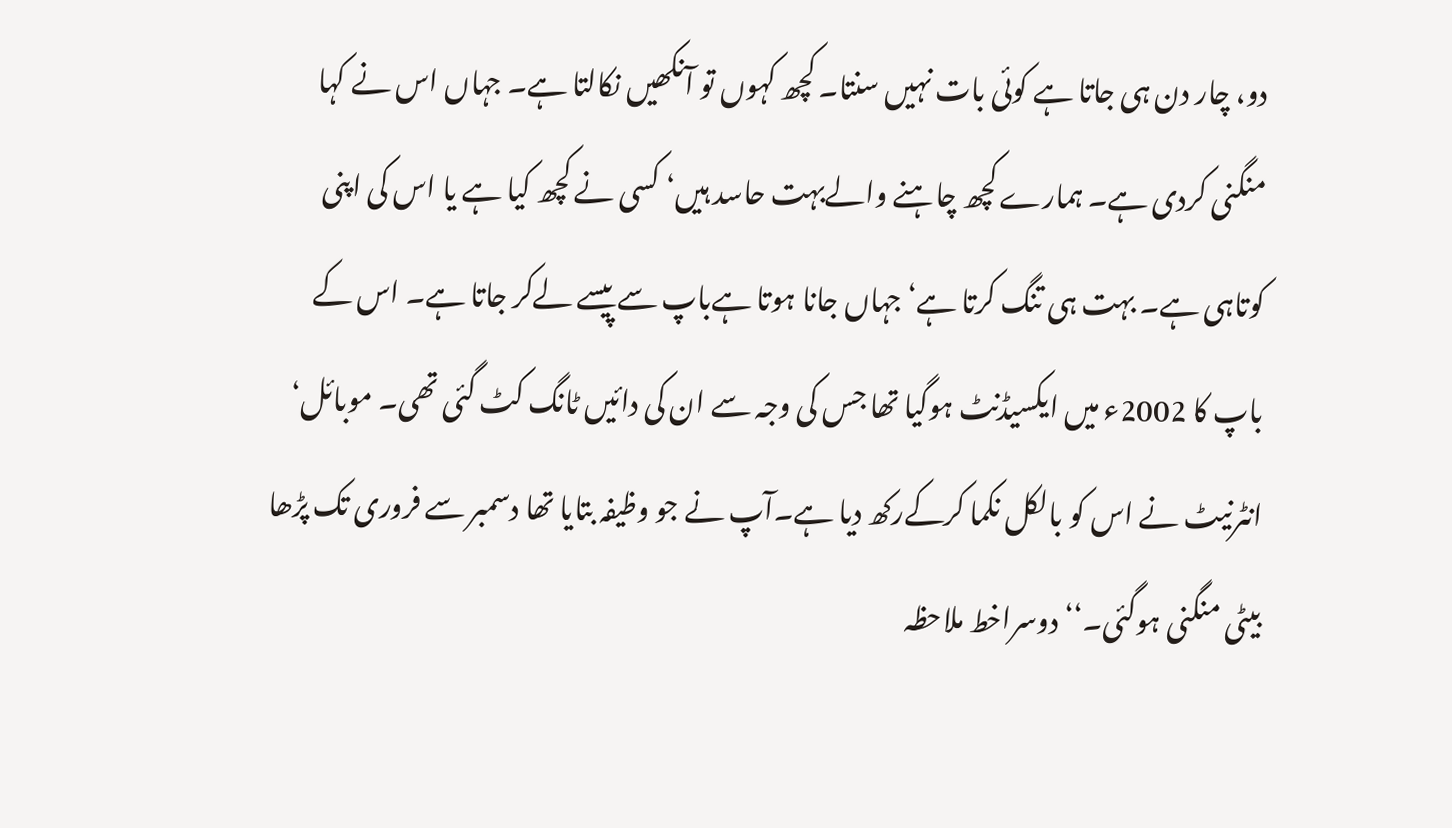دو، چار دن ہی جاتا ہے کوئی بات نہیں سنتا۔ کچھ کہوں تو آنکھیں نکالتا ہے۔ جہاں اس نے کہا منگنی کردی ہے۔ ہمارے کچھ چاہنے والےبہت حاسد ہیں‘ کسی نے کچھ کیا ہے یا اس کی اپنی کوتاہی ہے۔ بہت ہی تنگ کرتا ہے‘ جہاں جانا ہوتا ہےباپ سے پیسے لےکر جاتا ہے۔ اس کے باپ کا 2002ء میں ایکسیڈنٹ ہوگیا تھا جس کی وجہ سے ان کی دائیں ٹانگ کٹ گئی تھی۔ موبائل‘ انٹرنیٹ نے اس کو بالکل نکما کرکےرکھ دیا ہے۔آپ نے جو وظیفہ بتایا تھا دسمبر سے فروری تک پڑھا بیٹی منگنی ہوگئی۔‘‘دوسراخط ملاحظہ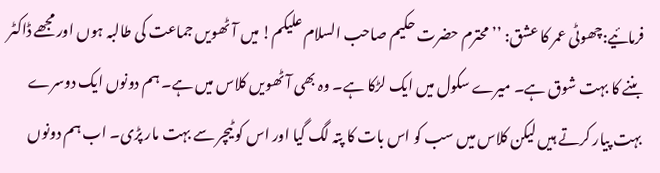فرمائیے:چھوٹی عمر کا عشق: ’’محترم حضرت حکیم صاحب السلام علیکم! میں آٹھویں جماعت کی طالبہ ہوں اور مجھے ڈاکٹر بننے کا بہت شوق ہے۔ میرے سکول میں ایک لڑکا ہے۔ وہ بھی آٹھویں کلاس میں ہے۔ ہم دونوں ایک دوسرے بہت پیار کرتے ہیں لیکن کلاس میں سب کو اس بات کا پتہ لگ گیا اور اس کو ٹیچر سے بہت مار پڑی۔ اب ہم دونوں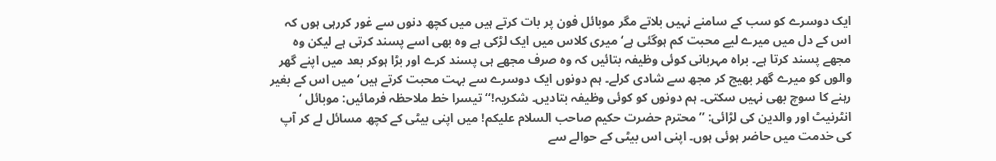ایک دوسرے کو سب کے سامنے نہیں بلاتے مگر موبائل فون پر بات کرتے ہیں میں کچھ دنوں سے غور کررہی ہوں کہ اس کے دل میں میرے لیے محبت کم ہوگئی ہے‘ میری کلاس میں ایک لڑکی ہے وہ بھی اسے پسند کرتی ہے لیکن وہ مجھے پسند کرتا ہے۔ براہ مہربانی کوئی وظیفہ بتائیں کہ وہ صرف مجھے ہی پسند کرے اور بڑا ہوکر بعد میں اپنے گھر والوں کو میرے گھر بھیج کر مجھ سے شادی کرلے۔ ہم دونوں ایک دوسرے سے بہت محبت کرتے ہیں‘ میں اس کے بغیر رہنے کا سوچ بھی نہیں سکتی۔ ہم دونوں کو کوئی وظیفہ بتادیں۔ شکریہ!‘‘ تیسرا خط ملاحظہ فرمائیں: موبائل ‘ انٹرنیٹ اور والدین کی لڑائی: ’’محترم حضرت حکیم صاحب السلام علیکم! میں اپنی بیٹی کے کچھ مسائل لے کر آپ کی خدمت میں حاضر ہوئی ہوں۔ اپنی اس بیٹی کے حوالے سے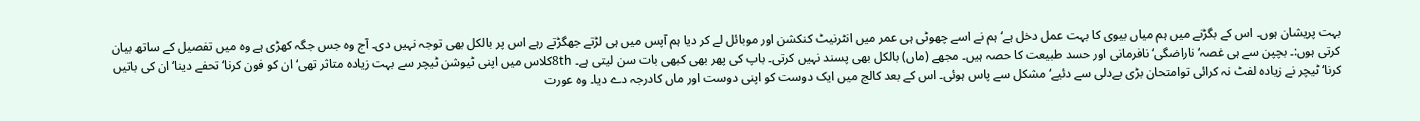بہت پریشان ہوں۔ اس کے بگڑنے میں ہم میاں بیوی کا بہت عمل دخل ہے‘ ہم نے اسے چھوٹی ہی عمر میں انٹرنیٹ کنکشن اور موبائل لے کر دیا ہم آپس میں ہی لڑتے جھگڑتے رہے اس پر بالکل بھی توجہ نہیں دی۔ آج وہ جس جگہ کھڑی ہے وہ میں تفصیل کے ساتھ بیان کرتی ہوں:۔ بچپن سے ہی غصہ‘ ناراضگی‘ نافرمانی اور حسد طبیعت کا حصہ ہیں۔ مجھے (ماں) بالکل بھی پسند نہیں کرتی۔ باپ کی پھر بھی کبھی بات سن لیتی ہے۔ 8thکلاس میں اپنی ٹیوشن ٹیچر سے بہت زیادہ متاثر تھی‘ ان کو فون کرنا‘ تحفے دینا‘ ان کی باتیں کرنا‘ ٹیچر نے زیادہ لفٹ نہ کرائی توامتحان بڑی بےدلی سے دئیے‘ مشکل سے پاس ہوئی۔ اس کے بعد کالج میں ایک دوست کو اپنی دوست اور ماں کادرجہ دے دیا۔ وہ عورت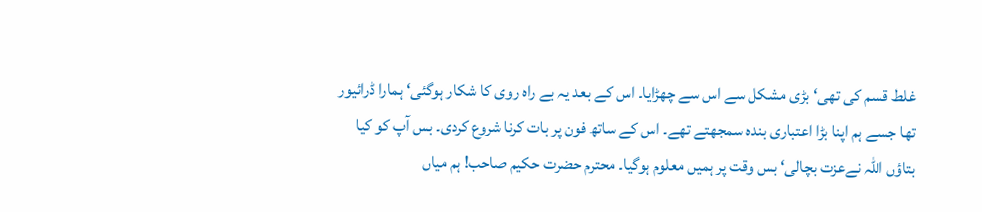غلط قسم کی تھی‘ بڑی مشکل سے اس سے چھڑایا۔ اس کے بعد یہ بے راہ روی کا شکار ہوگئی‘ ہمارا ڈرائیور تھا جسے ہم اپنا بڑا اعتباری بندہ سمجھتے تھے۔ اس کے ساتھ فون پر بات کرنا شروع کردی۔ بس آپ کو کیا بتاؤں اللہ نےعزت بچالی‘ بس وقت پر ہمیں معلوم ہوگیا۔ محترم حضرت حکیم صاحب! ہم میاں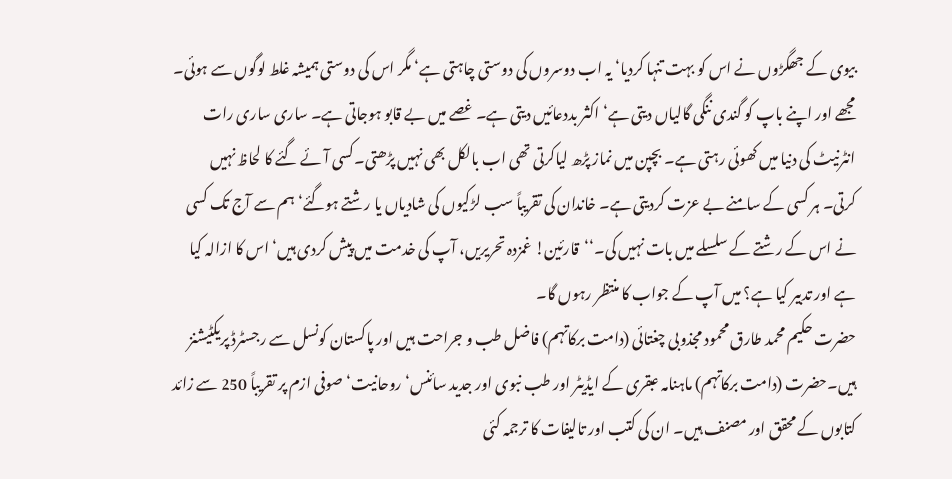بیوی کے جھگڑوں نے اس کو بہت تنہا کردیا‘ یہ اب دوسروں کی دوستی چاہتی ہے‘ مگر اس کی دوستی ہمیشہ غلط لوگوں سے ہوئی۔ مجھے اور اپنے باپ کو گندی ننگی گالیاں دیتی ہے‘ اکثر بددعائیں دیتی ہے۔ غصے میں بے قابو ہوجاتی ہے۔ ساری ساری رات انٹرنیٹ کی دنیا میں کھوئی رہتی ہے۔ بچپن میں نماز پڑھ لیاکرتی تھی اب بالکل بھی نہیں پڑھتی۔کسی آئے گئے کا لحاظ نہیں کرتی۔ ہر کسی کے سامنے بے عزت کردیتی ہے۔ خاندان کی تقریباً سب لڑکیوں کی شادیاں یا رشتے ہوگئے‘ ہم سے آج تک کسی نے اس کے رشتے کے سلسلے میں بات نہیں کی۔‘‘قارئین! غمزدہ تحریریں، آپ کی خدمت میں پیش کردی ہیں‘ اس کا ازالہ کیا ہے اور تدبیر کیا ہے؟ میں آپ کے جواب کا منتظر رہوں گا۔
حضرت حکیم محمد طارق محمود مجذوبی چغتائی (دامت برکاتہم) فاضل طب و جراحت ہیں اور پاکستان کونسل سے رجسٹرڈ پریکٹیشنز ہیں۔حضرت (دامت برکاتہم) ماہنامہ عبقری کے ایڈیٹر اور طب نبوی اور جدید سائنس‘ روحانیت‘ صوفی ازم پر تقریباً 250 سے زائد کتابوں کے محقق اور مصنف ہیں۔ ان کی کتب اور تالیفات کا ترجمہ کئی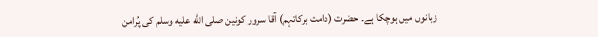زبانوں میں ہوچکا ہے۔ حضرت (دامت برکاتہم) آقا سرور کونین صلى الله عليه وسلم کی پُرامن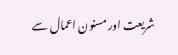شریعت اور مسنون اعمال سے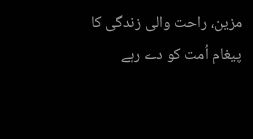مزین، راحت والی زندگی کا پیغام اُمت کو دے رہے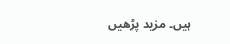ہیں۔ مزید پڑھیں